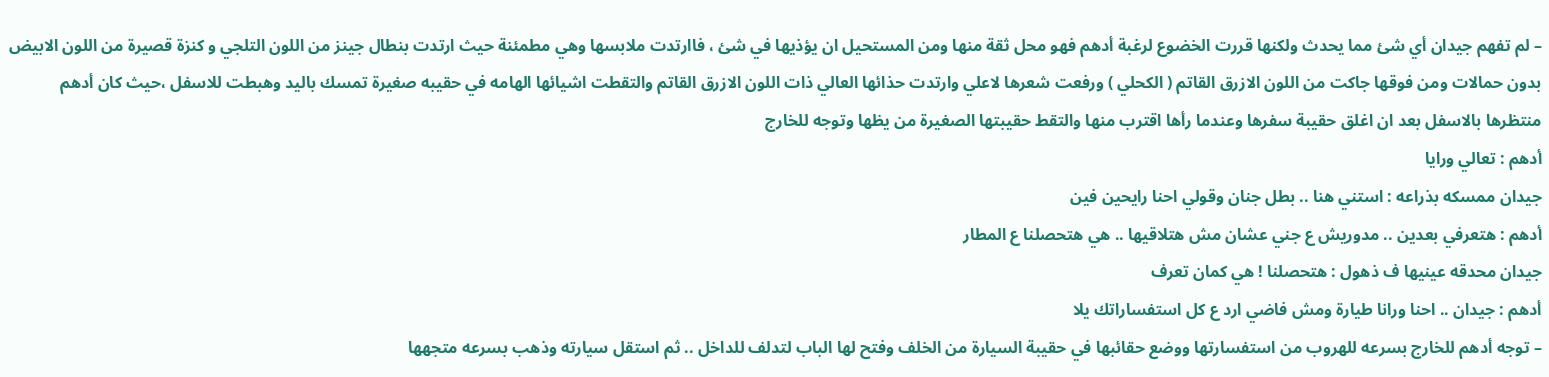– لم تفهم جيدان أي شئ مما يحدث ولكنها قررت الخضوع لرغبة أدهم فهو محل ثقة منها ومن المستحيل ان يؤذيها في شئ ، فاارتدت ملابسها وهي مطمئنة حيث ارتدت بنطال جينز من اللون التلجي و كنزة قصيرة من اللون الابيض بدون حمالات ومن فوقها جاكت من اللون الازرق القاتم ( الكحلي ) ورفعت شعرها لاعلي وارتدت حذائها العالي ذات اللون الازرق القاتم والتقطت اشيائها الهامه في حقيبه صغيرة تمسك باليد وهبطت للاسفل ،حيث كان أدهم منتظرها بالاسفل بعد ان اغلق حقيبة سفرها وعندما رأها اقترب منها والتقط حقيبتها الصغيرة من يظها وتوجه للخارج
أدهم : تعالي ورايا
جيدان ممسكه بذراعه : استني هنا .. بطل جنان وقولي احنا رايحين فين
أدهم : هتعرفي بعدين .. مدوريش ع جني عشان مش هتلاقيها .. هي هتحصلنا ع المطار
جيدان محدقه عينيها ف ذهول : هتحصلنا ! هي كمان تعرف
أدهم : جيدان .. احنا ورانا طيارة ومش فاضي ارد ع كل استفساراتك يلا
– توجه أدهم للخارج بسرعه للهروب من استفسارتها ووضع حقائبها في حقيبة السيارة من الخلف وفتح لها الباب لتدلف للداخل .. ثم استقل سيارته وذهب بسرعه متجهها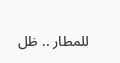للمطار .. ظل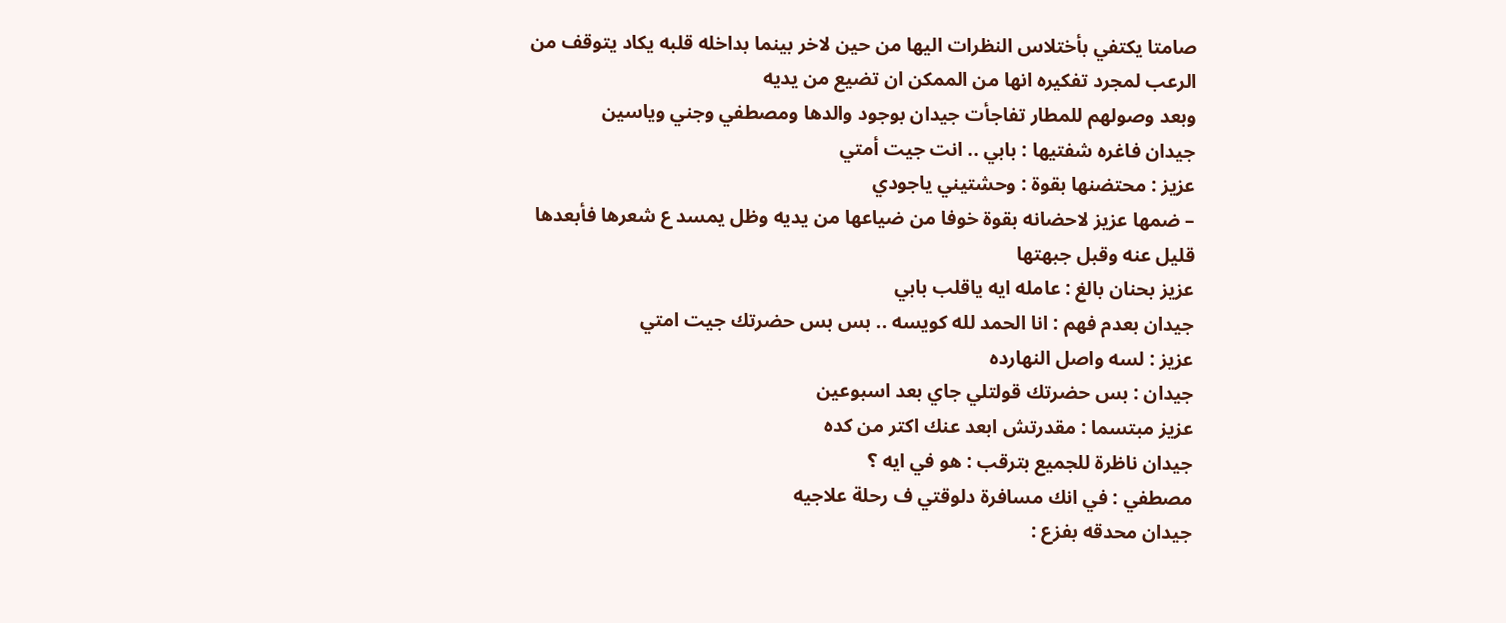صامتا يكتفي بأختلاس النظرات اليها من حين لاخر بينما بداخله قلبه يكاد يتوقف من الرعب لمجرد تفكيره انها من الممكن ان تضيع من يديه
وبعد وصولهم للمطار تفاجأت جيدان بوجود والدها ومصطفي وجني وياسين
جيدان فاغره شفتيها : بابي .. انت جيت أمتي
عزيز : محتضنها بقوة : وحشتيني ياجودي
– ضمها عزيز لاحضانه بقوة خوفا من ضياعها من يديه وظل يمسد ع شعرها فأبعدها قليل عنه وقبل جبهتها
عزيز بحنان بالغ : عامله ايه ياقلب بابي
جيدان بعدم فهم : انا الحمد لله كويسه .. بس بس حضرتك جيت امتي
عزيز : لسه واصل النهارده
جيدان : بس حضرتك قولتلي جاي بعد اسبوعين
عزيز مبتسما : مقدرتش ابعد عنك اكتر من كده
جيدان ناظرة للجميع بترقب : هو في ايه ؟
مصطفي : في انك مسافرة دلوقتي ف رحلة علاجيه
جيدان محدقه بفزع :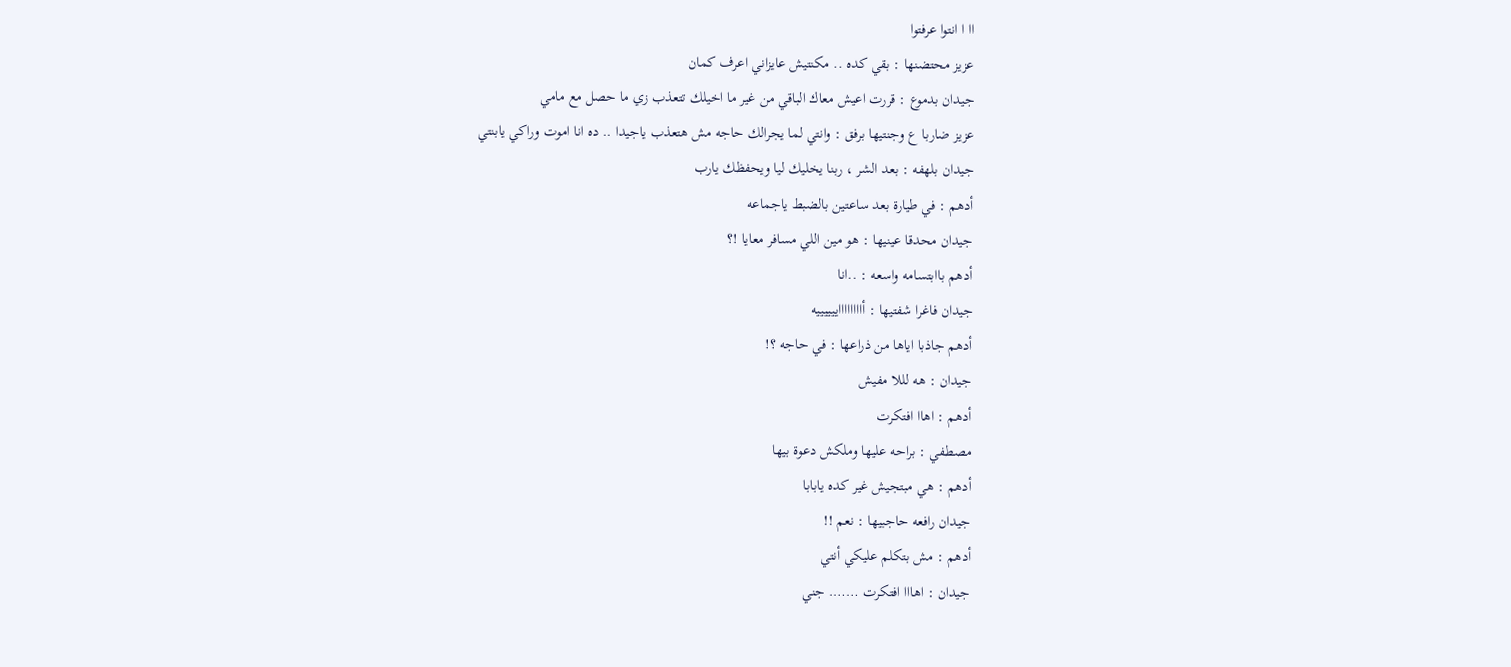اا ا انتوا عرفتوا
عزيز محتضنها : بقي كده .. مكنتيش عايزاني اعرف كمان
جيدان بدموع : قررت اعيش معاك الباقي من غير ما اخيلك تتعذب زي ما حصل مع مامي
عزيز ضاربا ع وجنتيها برفق : وانتي لما يجرالك حاجه مش هتعذب ياجيدا .. ده انا اموت وراكي يابنتي
جيدان بلهفه : بعد الشر ، ربنا يخليك ليا ويحفظك يارب
أدهم : في طيارة بعد ساعتين بالضبط ياجماعه
جيدان محدقا عينيها : هو مين اللي مسافر معايا !؟
أدهم باابتسامه واسعه : ..انا
جيدان فاغرا شفتيها : أااااااااييييييه
أدهم جاذبا اياها من ذراعها : في حاجه ؟!
جيدان : هه لللا مفيش
أدهم : اهاا افتكرت
مصطفي : براحه عليها وملكش دعوة بيها
أدهم : هي مبتجيش غير كده يابابا
جيدان رافعه حاجبيها : نعم !!
أدهم : مش بتكلم عليكي أنتي
جيدان : اهااا افتكرت ……. جني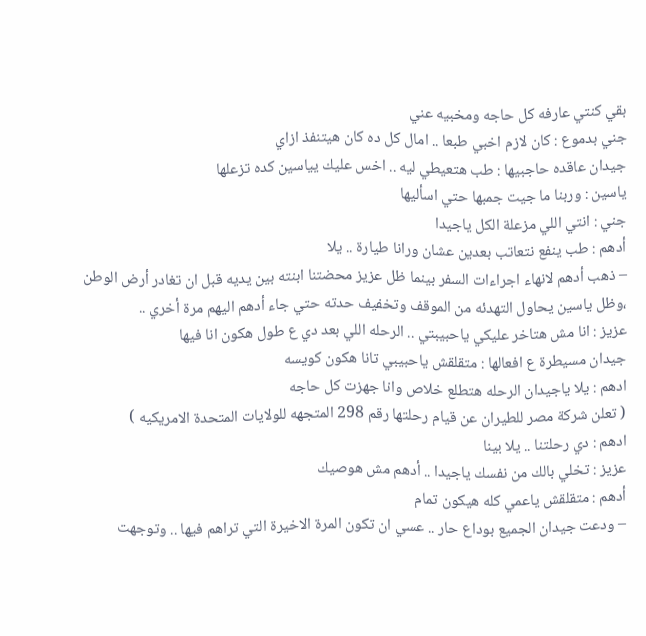بقي كنتي عارفه كل حاجه ومخبيه عني
جني بدموع : كان لازم اخبي طبعا .. امال كل ده كان هيتنفذ ازاي
جيدان عاقده حاجبيها : طب هتعيطي ليه .. اخس عليك يياسين كده تزعلها
ياسين : وربنا ما جيت جمبها حتي اسأليها
جني : انتي اللي مزعلة الكل ياجيدا
أدهم : طب ينفع نتعاتب بعدين عشان ورانا طيارة .. يلا
– ذهب أدهم لانهاء اجراءات السفر بينما ظل عزيز محضتنا ابنته بين يديه قبل ان تغادر أرض الوطن ،وظل ياسين يحاول التهدئه من الموقف وتخفيف حدته حتي جاء أدهم اليهم مرة أخري ..
عزيز : انا مش هتاخر عليكي ياحبيبتي .. الرحله اللي بعد دي ع طول هكون انا فيها
جيدان مسيطرة ع افعالها : متقلقش ياحبيبي تانا هكون كويسه
ادهم : يلا ياجيدان الرحله هتطلع خلاص وانا جهزت كل حاجه
( تعلن شركة مصر للطيران عن قيام رحلتها رقم 298 المتجهه للولايات المتحدة الامريكيه )
ادهم : دي رحلتنا .. يلا بينا
عزيز : تخلي بالك من نفسك ياجيدا .. أدهم مش هوصيك
أدهم : متقلقش ياعمي كله هيكون تمام
– ودعت جيدان الجميع بوداع حار .. عسي ان تكون المرة الاخيرة التي تراهم فيها .. وتوجهت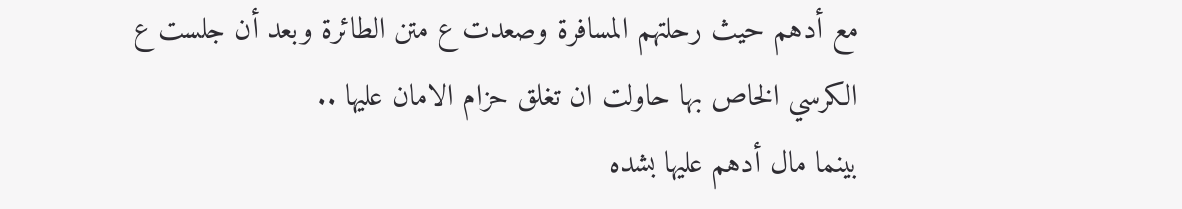مع أدهم حيث رحلتهم المسافرة وصعدت ع متن الطائرة وبعد أن جلست ع الكرسي الخاص بها حاولت ان تغلق حزام الامان عليها ..
بينما مال أدهم عليها بشده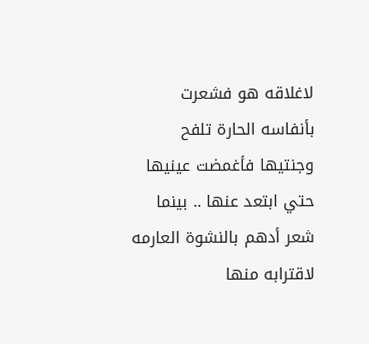لاغلاقه هو فشعرت بأنفاسه الحارة تلفح وجنتيها فأغمضت عينيها حتي ابتعد عنها .. بينما شعر أدهم بالنشوة العارمه لاقترابه منها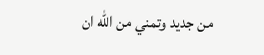من جديد وتمني من الله ان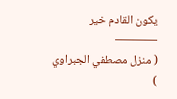يكون القادم خير
———–
( منزل مصطفي الجبراوي )